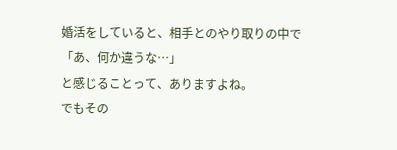婚活をしていると、相手とのやり取りの中で
「あ、何か違うな…」
と感じることって、ありますよね。
でもその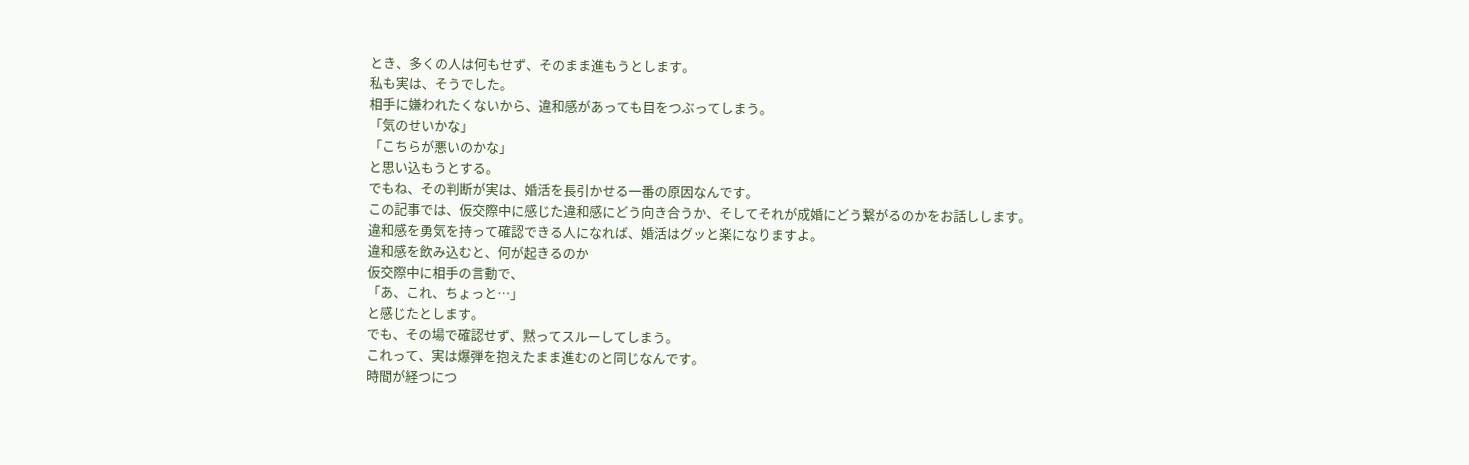とき、多くの人は何もせず、そのまま進もうとします。
私も実は、そうでした。
相手に嫌われたくないから、違和感があっても目をつぶってしまう。
「気のせいかな」
「こちらが悪いのかな」
と思い込もうとする。
でもね、その判断が実は、婚活を長引かせる一番の原因なんです。
この記事では、仮交際中に感じた違和感にどう向き合うか、そしてそれが成婚にどう繋がるのかをお話しします。
違和感を勇気を持って確認できる人になれば、婚活はグッと楽になりますよ。
違和感を飲み込むと、何が起きるのか
仮交際中に相手の言動で、
「あ、これ、ちょっと…」
と感じたとします。
でも、その場で確認せず、黙ってスルーしてしまう。
これって、実は爆弾を抱えたまま進むのと同じなんです。
時間が経つにつ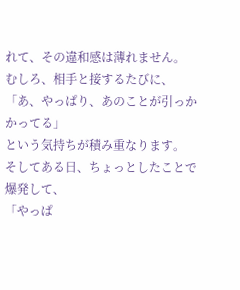れて、その違和感は薄れません。
むしろ、相手と接するたびに、
「あ、やっぱり、あのことが引っかかってる」
という気持ちが積み重なります。
そしてある日、ちょっとしたことで爆発して、
「やっぱ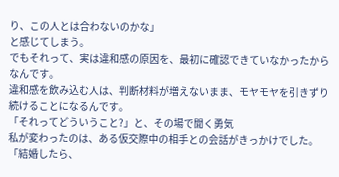り、この人とは合わないのかな」
と感じてしまう。
でもそれって、実は違和感の原因を、最初に確認できていなかったからなんです。
違和感を飲み込む人は、判断材料が増えないまま、モヤモヤを引きずり続けることになるんです。
「それってどういうこと?」と、その場で聞く勇気
私が変わったのは、ある仮交際中の相手との会話がきっかけでした。
「結婚したら、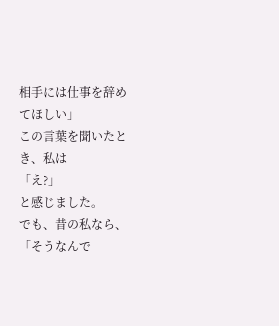相手には仕事を辞めてほしい」
この言葉を聞いたとき、私は
「え?」
と感じました。
でも、昔の私なら、
「そうなんで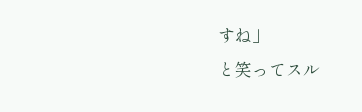すね」
と笑ってスル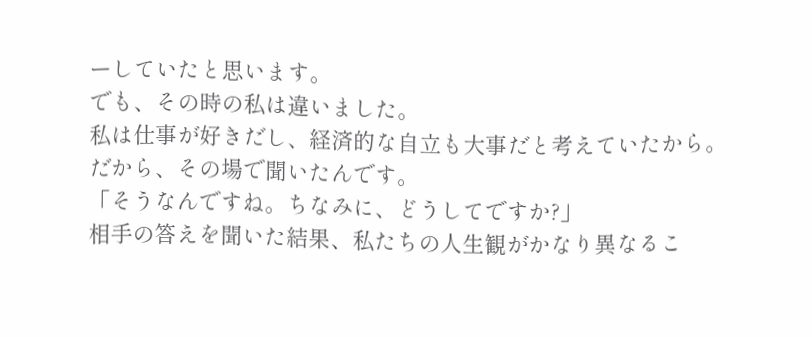ーしていたと思います。
でも、その時の私は違いました。
私は仕事が好きだし、経済的な自立も大事だと考えていたから。
だから、その場で聞いたんです。
「そうなんですね。ちなみに、どうしてですか?」
相手の答えを聞いた結果、私たちの人生観がかなり異なるこ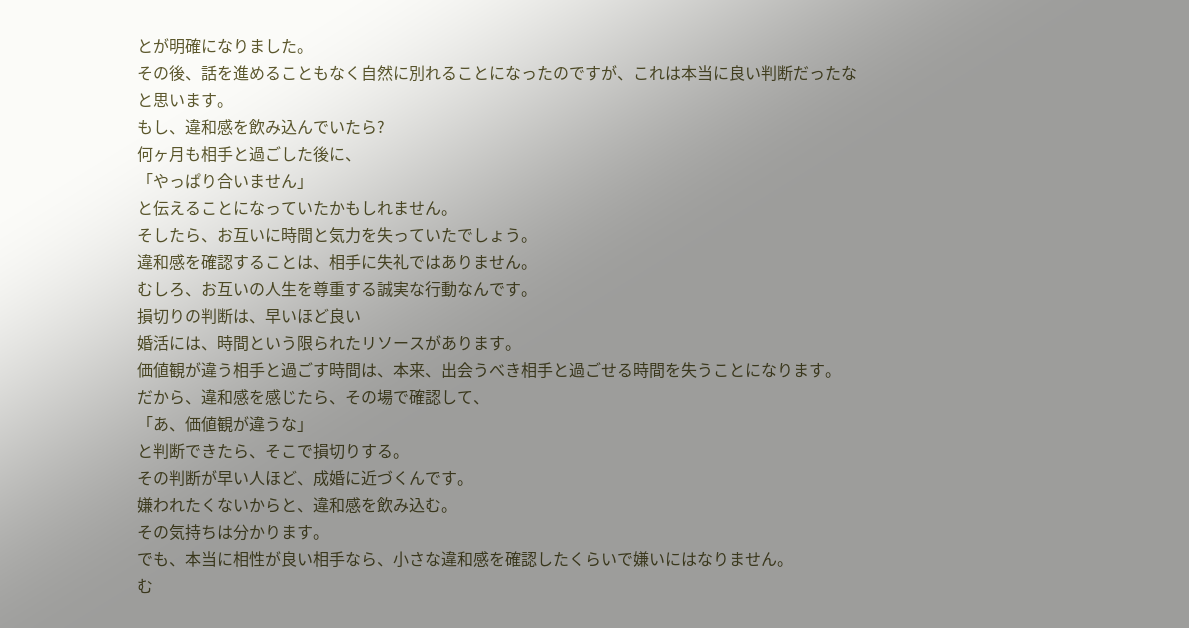とが明確になりました。
その後、話を進めることもなく自然に別れることになったのですが、これは本当に良い判断だったなと思います。
もし、違和感を飲み込んでいたら?
何ヶ月も相手と過ごした後に、
「やっぱり合いません」
と伝えることになっていたかもしれません。
そしたら、お互いに時間と気力を失っていたでしょう。
違和感を確認することは、相手に失礼ではありません。
むしろ、お互いの人生を尊重する誠実な行動なんです。
損切りの判断は、早いほど良い
婚活には、時間という限られたリソースがあります。
価値観が違う相手と過ごす時間は、本来、出会うべき相手と過ごせる時間を失うことになります。
だから、違和感を感じたら、その場で確認して、
「あ、価値観が違うな」
と判断できたら、そこで損切りする。
その判断が早い人ほど、成婚に近づくんです。
嫌われたくないからと、違和感を飲み込む。
その気持ちは分かります。
でも、本当に相性が良い相手なら、小さな違和感を確認したくらいで嫌いにはなりません。
む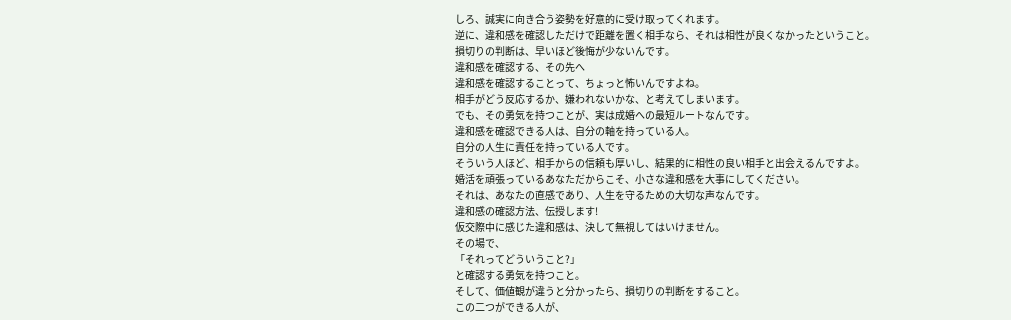しろ、誠実に向き合う姿勢を好意的に受け取ってくれます。
逆に、違和感を確認しただけで距離を置く相手なら、それは相性が良くなかったということ。
損切りの判断は、早いほど後悔が少ないんです。
違和感を確認する、その先へ
違和感を確認することって、ちょっと怖いんですよね。
相手がどう反応するか、嫌われないかな、と考えてしまいます。
でも、その勇気を持つことが、実は成婚への最短ルートなんです。
違和感を確認できる人は、自分の軸を持っている人。
自分の人生に責任を持っている人です。
そういう人ほど、相手からの信頼も厚いし、結果的に相性の良い相手と出会えるんですよ。
婚活を頑張っているあなただからこそ、小さな違和感を大事にしてください。
それは、あなたの直感であり、人生を守るための大切な声なんです。
違和感の確認方法、伝授します!
仮交際中に感じた違和感は、決して無視してはいけません。
その場で、
「それってどういうこと?」
と確認する勇気を持つこと。
そして、価値観が違うと分かったら、損切りの判断をすること。
この二つができる人が、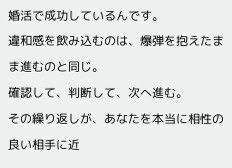婚活で成功しているんです。
違和感を飲み込むのは、爆弾を抱えたまま進むのと同じ。
確認して、判断して、次へ進む。
その繰り返しが、あなたを本当に相性の良い相手に近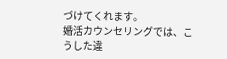づけてくれます。
婚活カウンセリングでは、こうした違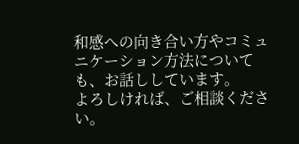和感への向き合い方やコミュニケーション方法についても、お話ししています。
よろしければ、ご相談ください。